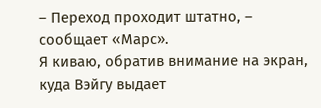– Переход проходит штатно, – сообщает «Марс».
Я киваю, обратив внимание на экран, куда Вэйгу выдает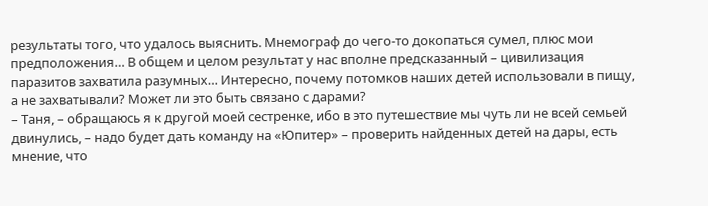результаты того, что удалось выяснить. Мнемограф до чего-то докопаться сумел, плюс мои предположения… В общем и целом результат у нас вполне предсказанный – цивилизация паразитов захватила разумных… Интересно, почему потомков наших детей использовали в пищу, а не захватывали? Может ли это быть связано с дарами?
– Таня, – обращаюсь я к другой моей сестренке, ибо в это путешествие мы чуть ли не всей семьей двинулись, – надо будет дать команду на «Юпитер» – проверить найденных детей на дары, есть мнение, что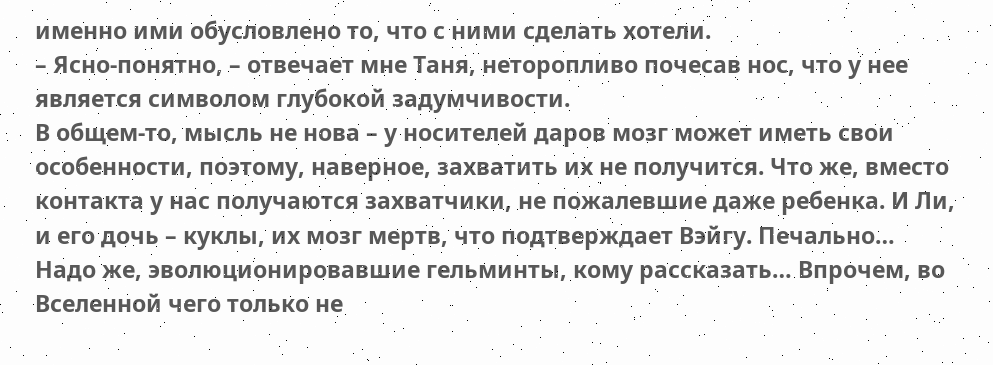именно ими обусловлено то, что с ними сделать хотели.
– Ясно-понятно, – отвечает мне Таня, неторопливо почесав нос, что у нее является символом глубокой задумчивости.
В общем-то, мысль не нова – у носителей даров мозг может иметь свои особенности, поэтому, наверное, захватить их не получится. Что же, вместо контакта у нас получаются захватчики, не пожалевшие даже ребенка. И Ли, и его дочь – куклы, их мозг мертв, что подтверждает Вэйгу. Печально…
Надо же, эволюционировавшие гельминты, кому рассказать… Впрочем, во Вселенной чего только не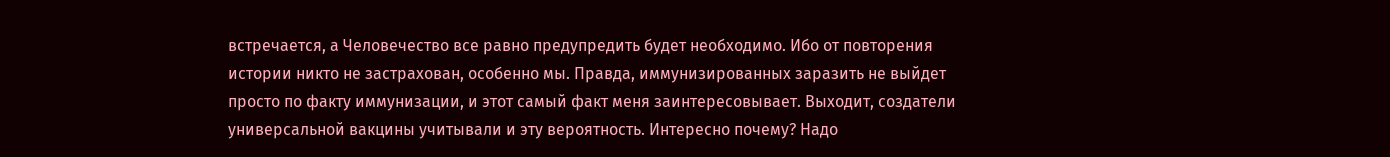встречается, а Человечество все равно предупредить будет необходимо. Ибо от повторения истории никто не застрахован, особенно мы. Правда, иммунизированных заразить не выйдет просто по факту иммунизации, и этот самый факт меня заинтересовывает. Выходит, создатели универсальной вакцины учитывали и эту вероятность. Интересно почему? Надо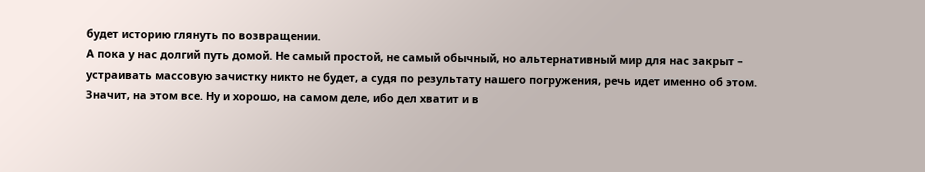будет историю глянуть по возвращении.
А пока у нас долгий путь домой. Не самый простой, не самый обычный, но альтернативный мир для нас закрыт – устраивать массовую зачистку никто не будет, а судя по результату нашего погружения, речь идет именно об этом. Значит, на этом все. Ну и хорошо, на самом деле, ибо дел хватит и в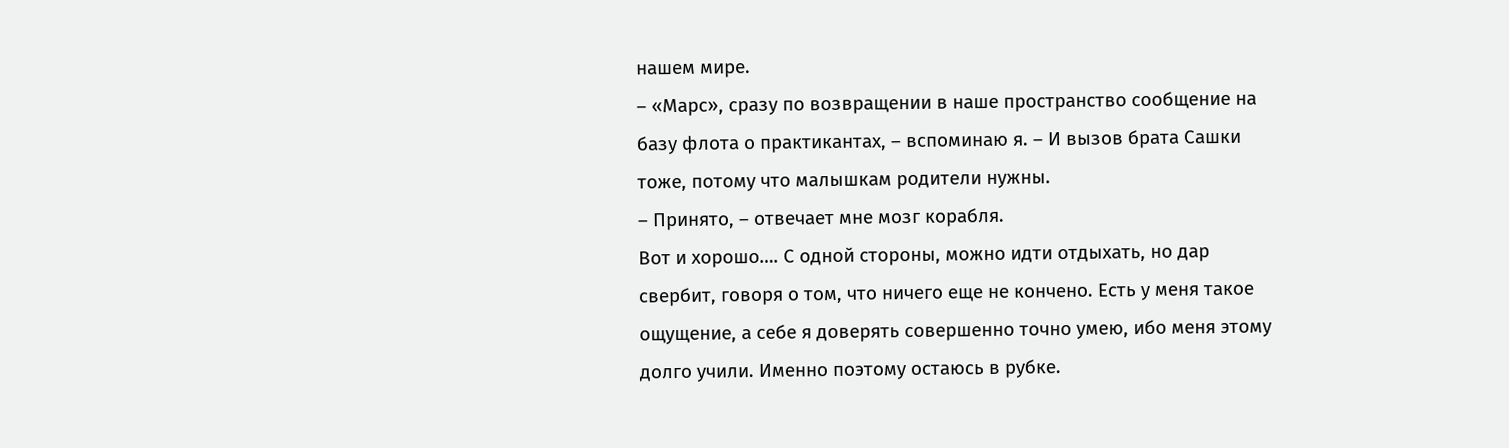нашем мире.
– «Марс», сразу по возвращении в наше пространство сообщение на базу флота о практикантах, – вспоминаю я. – И вызов брата Сашки тоже, потому что малышкам родители нужны.
– Принято, – отвечает мне мозг корабля.
Вот и хорошо…. С одной стороны, можно идти отдыхать, но дар свербит, говоря о том, что ничего еще не кончено. Есть у меня такое ощущение, а себе я доверять совершенно точно умею, ибо меня этому долго учили. Именно поэтому остаюсь в рубке.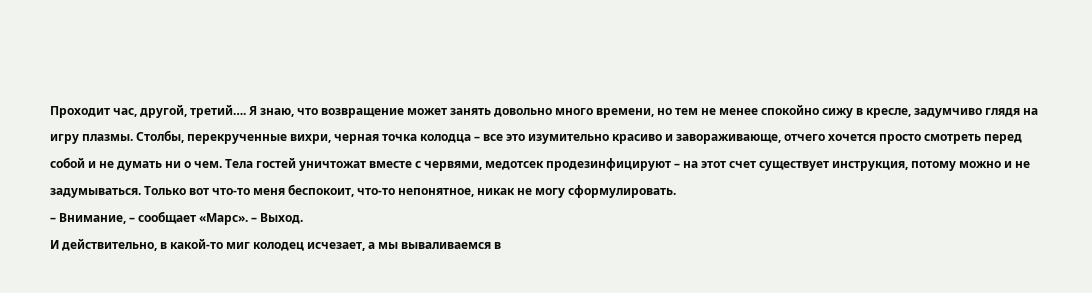Проходит час, другой, третий…. Я знаю, что возвращение может занять довольно много времени, но тем не менее спокойно сижу в кресле, задумчиво глядя на игру плазмы. Столбы, перекрученные вихри, черная точка колодца – все это изумительно красиво и завораживающе, отчего хочется просто смотреть перед собой и не думать ни о чем. Тела гостей уничтожат вместе с червями, медотсек продезинфицируют – на этот счет существует инструкция, потому можно и не задумываться. Только вот что-то меня беспокоит, что-то непонятное, никак не могу сформулировать.
– Внимание, – сообщает «Марс». – Выход.
И действительно, в какой-то миг колодец исчезает, а мы вываливаемся в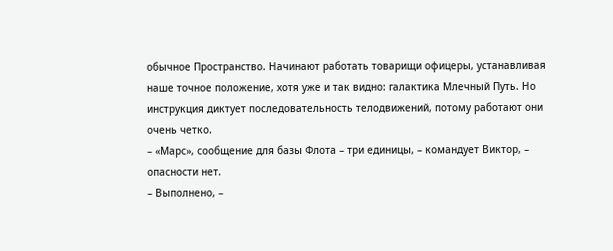обычное Пространство. Начинают работать товарищи офицеры, устанавливая наше точное положение, хотя уже и так видно: галактика Млечный Путь. Но инструкция диктует последовательность телодвижений, потому работают они очень четко.
– «Марс», сообщение для базы Флота – три единицы, – командует Виктор, – опасности нет.
– Выполнено, –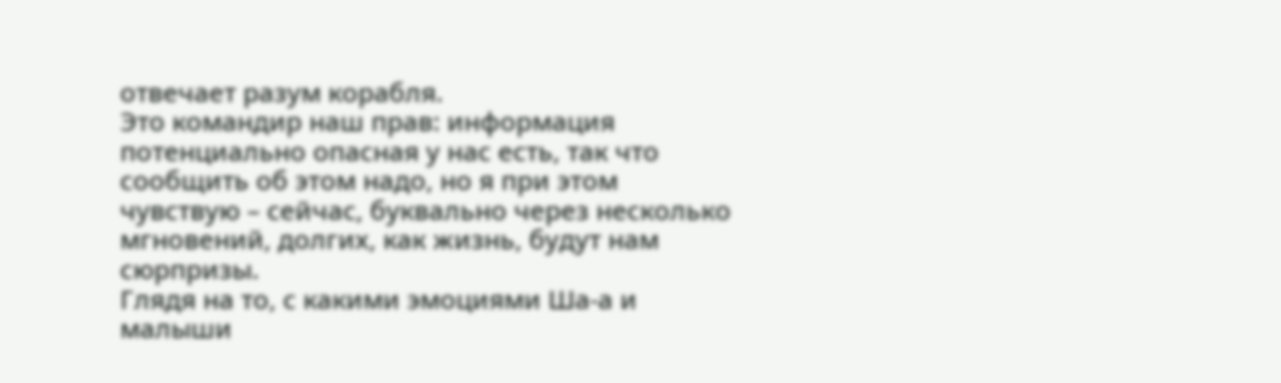отвечает разум корабля.
Это командир наш прав: информация потенциально опасная у нас есть, так что сообщить об этом надо, но я при этом чувствую – сейчас, буквально через несколько мгновений, долгих, как жизнь, будут нам сюрпризы.
Глядя на то, с какими эмоциями Ша-а и малыши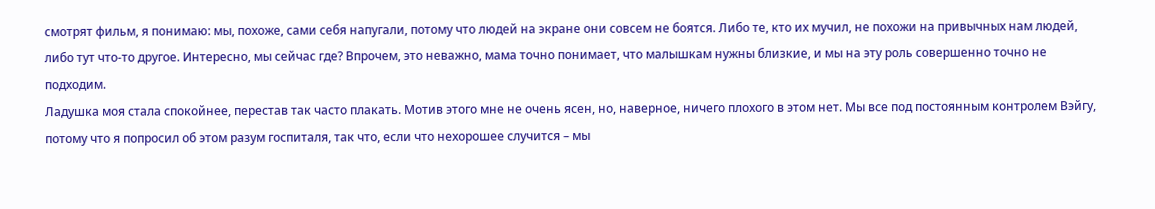смотрят фильм, я понимаю: мы, похоже, сами себя напугали, потому что людей на экране они совсем не боятся. Либо те, кто их мучил, не похожи на привычных нам людей, либо тут что-то другое. Интересно, мы сейчас где? Впрочем, это неважно, мама точно понимает, что малышкам нужны близкие, и мы на эту роль совершенно точно не подходим.
Ладушка моя стала спокойнее, перестав так часто плакать. Мотив этого мне не очень ясен, но, наверное, ничего плохого в этом нет. Мы все под постоянным контролем Вэйгу, потому что я попросил об этом разум госпиталя, так что, если что нехорошее случится – мы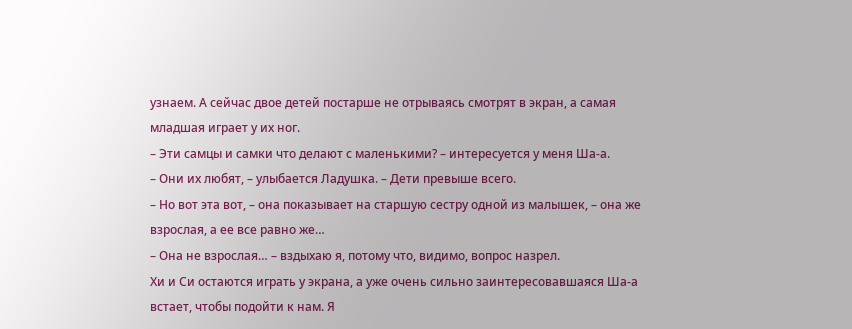узнаем. А сейчас двое детей постарше не отрываясь смотрят в экран, а самая младшая играет у их ног.
– Эти самцы и самки что делают с маленькими? – интересуется у меня Ша-а.
– Они их любят, – улыбается Ладушка. – Дети превыше всего.
– Но вот эта вот, – она показывает на старшую сестру одной из малышек, – она же взрослая, а ее все равно же…
– Она не взрослая… – вздыхаю я, потому что, видимо, вопрос назрел.
Хи и Си остаются играть у экрана, а уже очень сильно заинтересовавшаяся Ша-а встает, чтобы подойти к нам. Я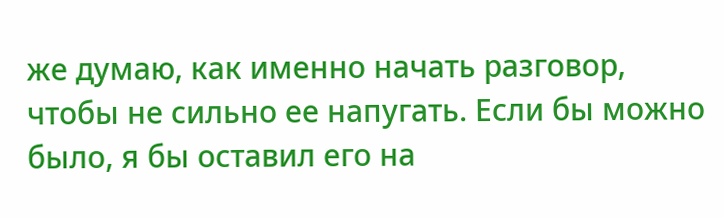же думаю, как именно начать разговор, чтобы не сильно ее напугать. Если бы можно было, я бы оставил его на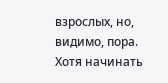взрослых, но, видимо, пора. Хотя начинать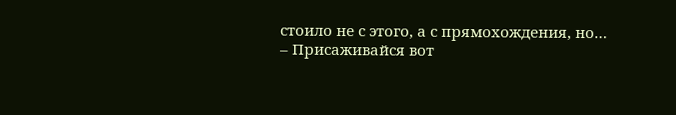стоило не с этого, а с прямохождения, но…
– Присаживайся вот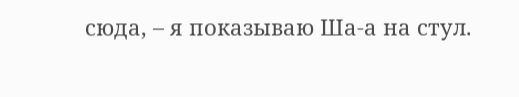сюда, – я показываю Ша-а на стул.